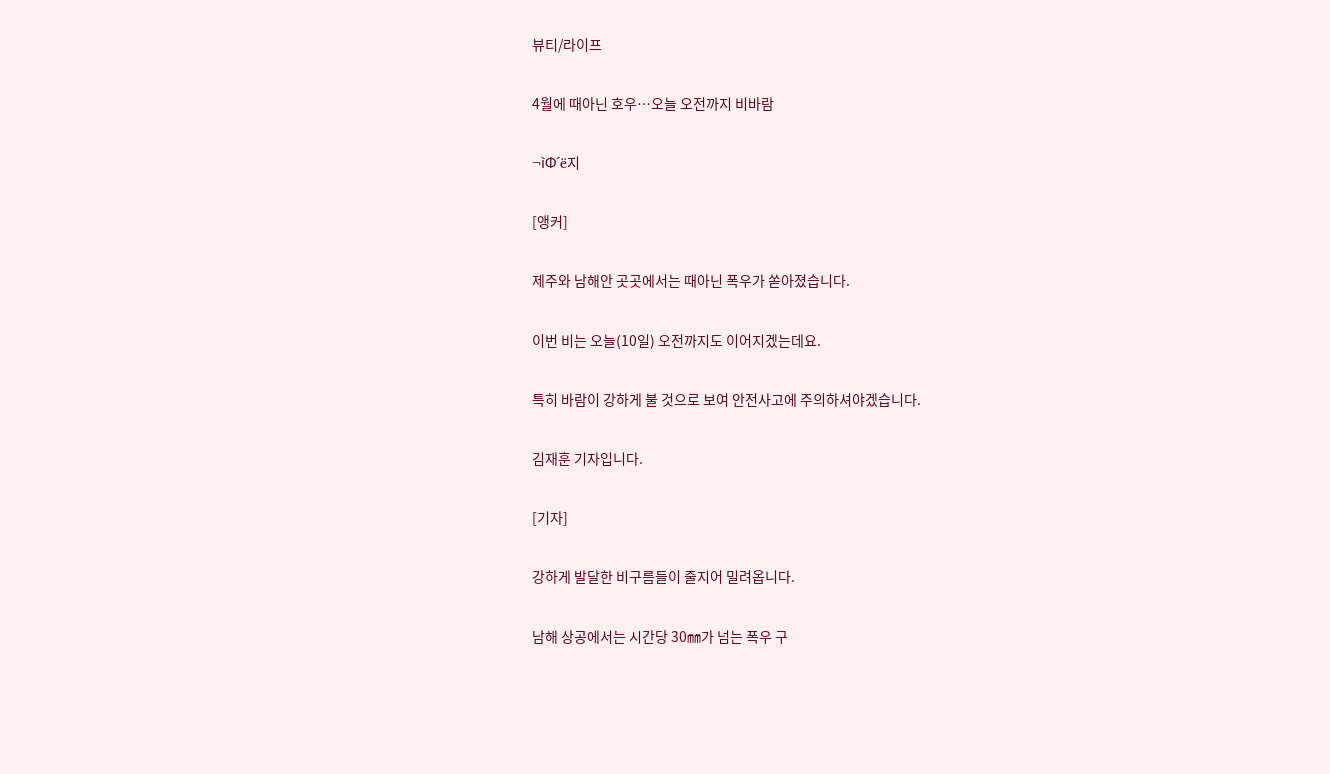뷰티/라이프

4월에 때아닌 호우…오늘 오전까지 비바람

¬ìФ´ë지

[앵커]

제주와 남해안 곳곳에서는 때아닌 폭우가 쏟아졌습니다.

이번 비는 오늘(10일) 오전까지도 이어지겠는데요.

특히 바람이 강하게 불 것으로 보여 안전사고에 주의하셔야겠습니다.

김재훈 기자입니다.

[기자]

강하게 발달한 비구름들이 줄지어 밀려옵니다.

남해 상공에서는 시간당 30㎜가 넘는 폭우 구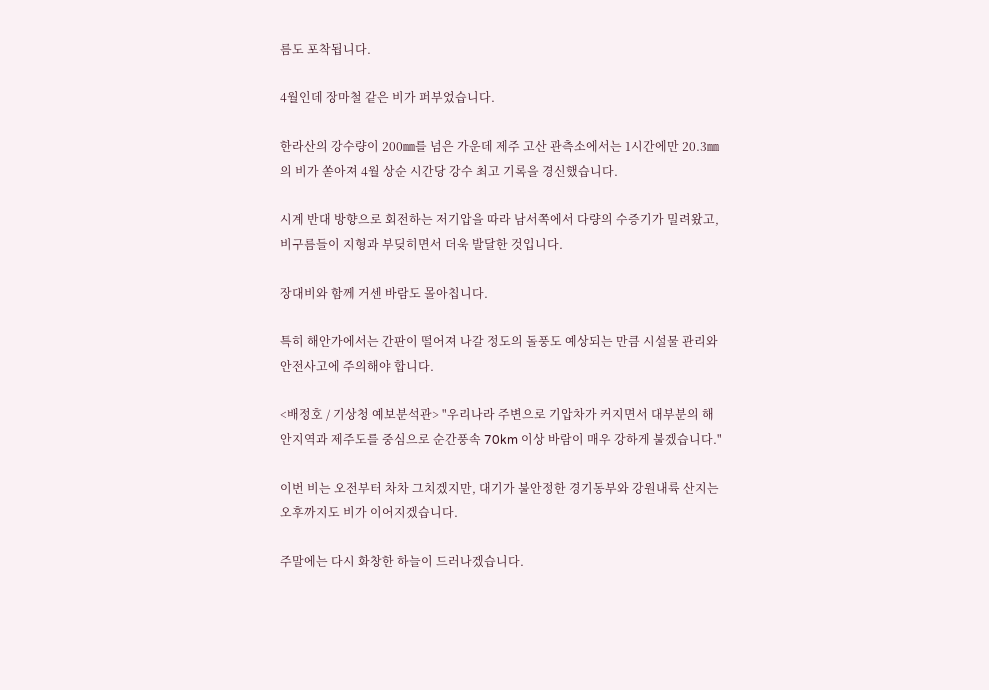름도 포착됩니다.

4월인데 장마철 같은 비가 퍼부었습니다.

한라산의 강수량이 200㎜를 넘은 가운데 제주 고산 관측소에서는 1시간에만 20.3㎜의 비가 쏟아져 4월 상순 시간당 강수 최고 기록을 경신했습니다.

시계 반대 방향으로 회전하는 저기압을 따라 남서쪽에서 다량의 수증기가 밀려왔고, 비구름들이 지형과 부딪히면서 더욱 발달한 것입니다.

장대비와 함께 거센 바람도 몰아칩니다.

특히 해안가에서는 간판이 떨어져 나갈 정도의 돌풍도 예상되는 만큼 시설물 관리와 안전사고에 주의해야 합니다.

<배정호 / 기상청 예보분석관> "우리나라 주변으로 기압차가 커지면서 대부분의 해안지역과 제주도를 중심으로 순간풍속 70km 이상 바람이 매우 강하게 불겠습니다."

이번 비는 오전부터 차차 그치겠지만, 대기가 불안정한 경기동부와 강원내륙 산지는 오후까지도 비가 이어지겠습니다.

주말에는 다시 화창한 하늘이 드러나겠습니다.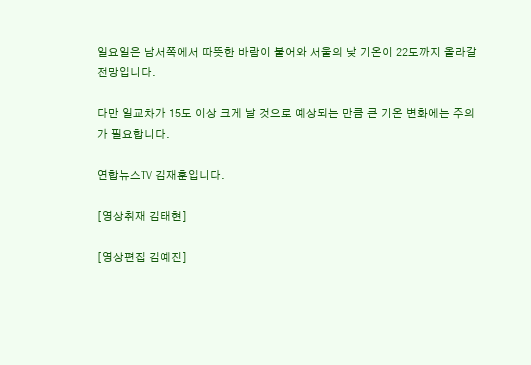일요일은 남서쪽에서 따뜻한 바람이 불어와 서울의 낮 기온이 22도까지 올라갈 전망입니다.

다만 일교차가 15도 이상 크게 날 것으로 예상되는 만큼 큰 기온 변화에는 주의가 필요합니다.

연합뉴스TV 김재훈입니다.

[영상취재 김태현]

[영상편집 김예진]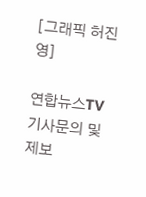[그래픽 허진영]

연합뉴스TV 기사문의 및 제보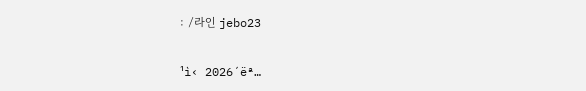: /라인 jebo23

¹ì‹ 2026´ëª…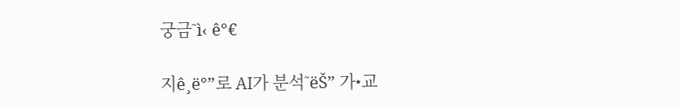궁금˜ì‹ ê°€

지ê¸ë°”로 AI가 분석˜ëŠ” 가•교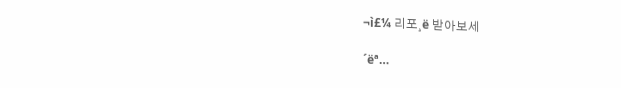¬ì£¼ 리포¸ë 받아보세

´ëª…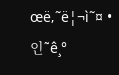œë‚˜ë¦¬ì˜¤ •인˜ê¸°